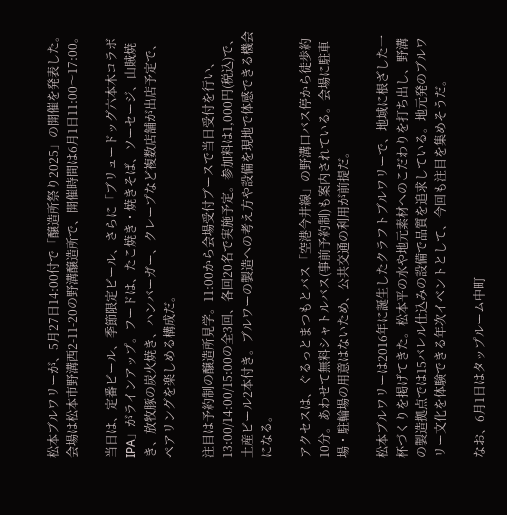松本ブルワリーが、5月27日14:00付で「醸造所祭り2025」の開催を発表した。会場は松本市野溝西2-11-20の野溝醸造所で、開催時間は6月1日11:00〜17:00。

当日は、定番ビール、季節限定ビール、さらに「ブリュードッグ六本木コラボIPA」がラインアップ。フードは、たこ焼き・焼きそば、ソーセージ、山賊焼き、放牧豚の炭火焼き、ハンバーガー、クレープなど複数店舗が出店予定で、ペアリングを楽しめる構成だ。

注目は予約制の醸造所見学。11:00から会場受付ブースで当日受付を行い、13:00/14:00/15:00の全3回、各回20名で実施予定。参加料は1,000円(税込)で、土産ビール2本付き。ブルワーの製造への考え方や設備を現地で体感できる機会になる。

アクセスは、ぐるっとまつもとバス「空港今井線」の野溝口バス停から徒歩約10分。あわせて無料シャトルバス(事前予約制)も案内されている。会場に駐車場・駐輪場の用意はないため、公共交通の利用が前提だ。

松本ブルワリーは2016年に誕生したクラフトブルワリーで、地域に根ざした一杯づくりを掲げてきた。松本平の水や地元素材へのこだわりを打ち出し、野溝の製造拠点では15バレル仕込みの設備で品質を追求している。地元発のブルワリー文化を体験できる年次イベントとして、今回も注目を集めそうだ。

なお、6月1日はタップルーム中町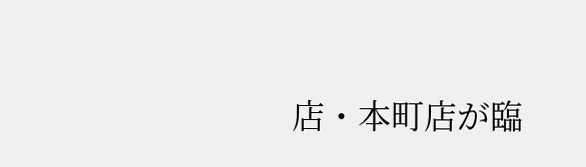店・本町店が臨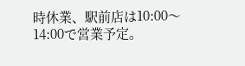時休業、駅前店は10:00〜14:00で営業予定。